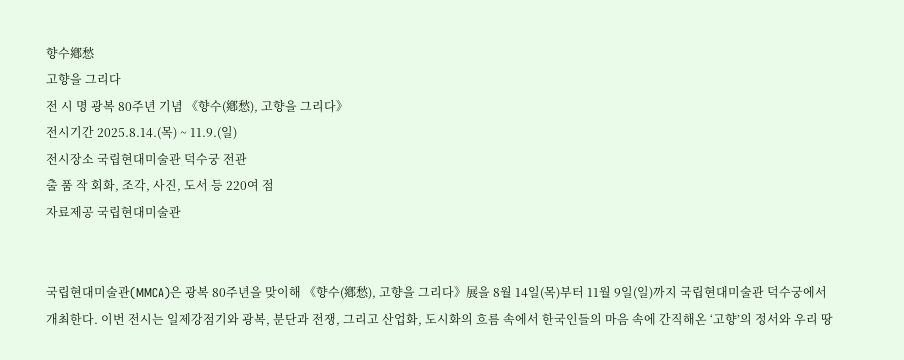향수鄕愁
고향을 그리다
전 시 명 광복 80주년 기념 《향수(鄕愁), 고향을 그리다》
전시기간 2025.8.14.(목) ~ 11.9.(일)
전시장소 국립현대미술관 덕수궁 전관
출 품 작 회화, 조각, 사진, 도서 등 220여 점
자료제공 국립현대미술관


국립현대미술관(MMCA)은 광복 80주년을 맞이해 《향수(鄕愁), 고향을 그리다》展을 8월 14일(목)부터 11월 9일(일)까지 국립현대미술관 덕수궁에서 개최한다. 이번 전시는 일제강점기와 광복, 분단과 전쟁, 그리고 산업화, 도시화의 흐름 속에서 한국인들의 마음 속에 간직해온 ‘고향’의 정서와 우리 땅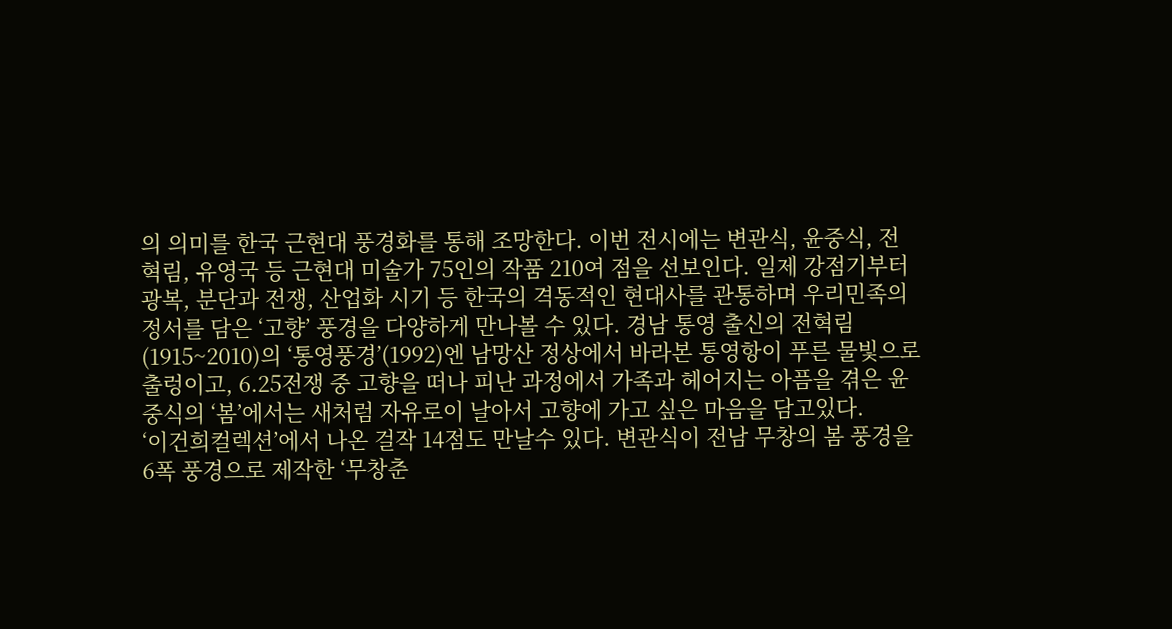의 의미를 한국 근현대 풍경화를 통해 조망한다. 이번 전시에는 변관식, 윤중식, 전혁림, 유영국 등 근현대 미술가 75인의 작품 210여 점을 선보인다. 일제 강점기부터 광복, 분단과 전쟁, 산업화 시기 등 한국의 격동적인 현대사를 관통하며 우리민족의 정서를 담은 ‘고향’ 풍경을 다양하게 만나볼 수 있다. 경남 통영 출신의 전혁림(1915~2010)의 ‘통영풍경’(1992)엔 남망산 정상에서 바라본 통영항이 푸른 물빛으로 출렁이고, 6.25전쟁 중 고향을 떠나 피난 과정에서 가족과 헤어지는 아픔을 겪은 윤중식의 ‘봄’에서는 새처럼 자유로이 날아서 고향에 가고 싶은 마음을 담고있다.
‘이건희컬렉션’에서 나온 걸작 14점도 만날수 있다. 변관식이 전남 무창의 봄 풍경을 6폭 풍경으로 제작한 ‘무창춘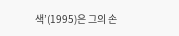색’(1995)은 그의 손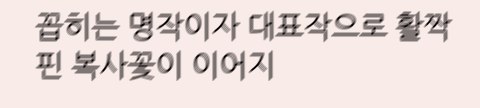꼽히는 명작이자 대표작으로 활짝 핀 복사꽃이 이어지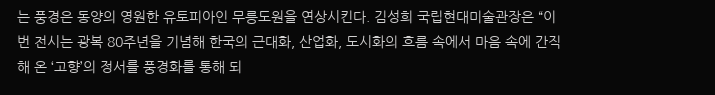는 풍경은 동양의 영원한 유토피아인 무릉도원을 연상시킨다. 김성희 국립현대미술관장은 “이번 전시는 광복 80주년을 기념해 한국의 근대화, 산업화, 도시화의 흐름 속에서 마음 속에 간직해 온 ‘고향’의 정서를 풍경화를 통해 되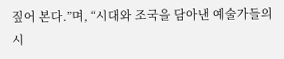짚어 본다.”며, “시대와 조국을 담아낸 예술가들의 시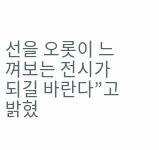선을 오롯이 느껴보는 전시가 되길 바란다”고 밝혔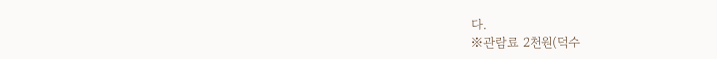다.
※관람료 2천원(덕수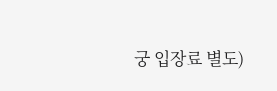궁 입장료 별도)